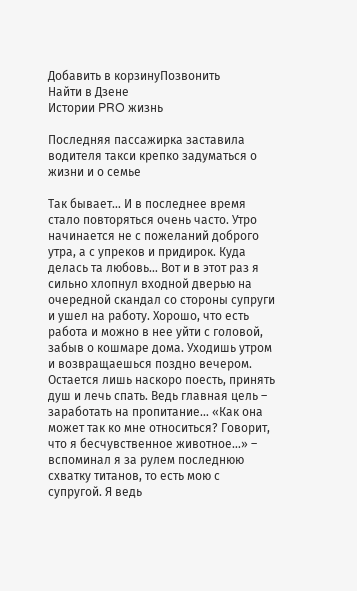Добавить в корзинуПозвонить
Найти в Дзене
Истории PRO жизнь

Последняя пассажирка заставила водителя такси крепко задуматься о жизни и о семье

Так бывает… И в последнее время стало повторяться очень часто. Утро начинается не с пожеланий доброго утра, а с упреков и придирок. Куда делась та любовь… Вот и в этот раз я сильно хлопнул входной дверью на очередной скандал со стороны супруги и ушел на работу. Хорошо, что есть работа и можно в нее уйти с головой, забыв о кошмаре дома. Уходишь утром и возвращаешься поздно вечером. Остается лишь наскоро поесть, принять душ и лечь спать. Ведь главная цель – заработать на пропитание… «Как она может так ко мне относиться? Говорит, что я бесчувственное животное…» – вспоминал я за рулем последнюю схватку титанов, то есть мою с супругой. Я ведь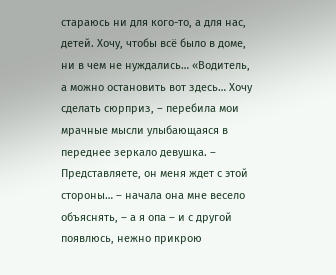стараюсь ни для кого-то, а для нас, детей. Хочу, чтобы всё было в доме, ни в чем не нуждались… «Водитель, а можно остановить вот здесь… Хочу сделать сюрприз, – перебила мои мрачные мысли улыбающаяся в переднее зеркало девушка. – Представляете, он меня ждет с этой стороны… – начала она мне весело объяснять, – а я опа – и с другой появлюсь, нежно прикрою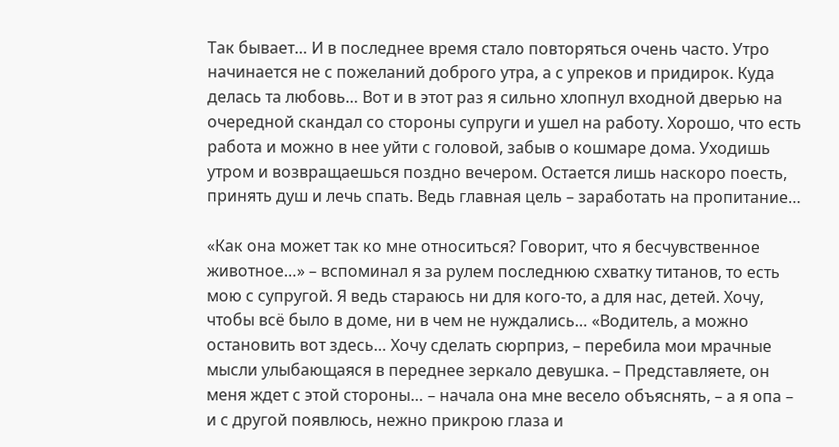Так бывает… И в последнее время стало повторяться очень часто. Утро начинается не с пожеланий доброго утра, а с упреков и придирок. Куда делась та любовь… Вот и в этот раз я сильно хлопнул входной дверью на очередной скандал со стороны супруги и ушел на работу. Хорошо, что есть работа и можно в нее уйти с головой, забыв о кошмаре дома. Уходишь утром и возвращаешься поздно вечером. Остается лишь наскоро поесть, принять душ и лечь спать. Ведь главная цель – заработать на пропитание…

«Как она может так ко мне относиться? Говорит, что я бесчувственное животное…» – вспоминал я за рулем последнюю схватку титанов, то есть мою с супругой. Я ведь стараюсь ни для кого-то, а для нас, детей. Хочу, чтобы всё было в доме, ни в чем не нуждались… «Водитель, а можно остановить вот здесь… Хочу сделать сюрприз, – перебила мои мрачные мысли улыбающаяся в переднее зеркало девушка. – Представляете, он меня ждет с этой стороны… – начала она мне весело объяснять, – а я опа – и с другой появлюсь, нежно прикрою глаза и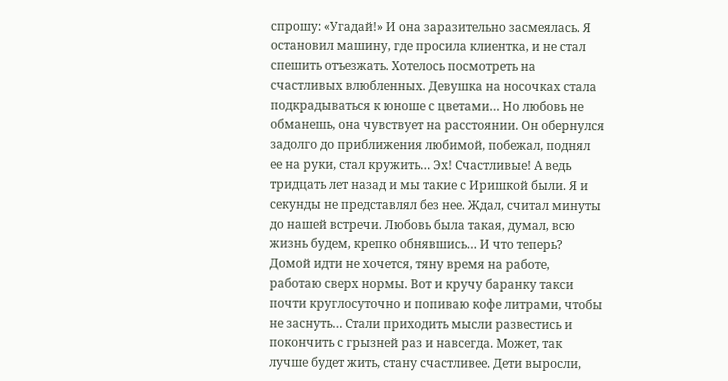спрошу: «Угадай!» И она заразительно засмеялась. Я остановил машину, где просила клиентка, и не стал спешить отъезжать. Хотелось посмотреть на счастливых влюбленных. Девушка на носочках стала подкрадываться к юноше с цветами… Но любовь не обманешь, она чувствует на расстоянии. Он обернулся задолго до приближения любимой, побежал, поднял ее на руки, стал кружить… Эх! Счастливые! А ведь тридцать лет назад и мы такие с Иришкой были. Я и секунды не представлял без нее. Ждал, считал минуты до нашей встречи. Любовь была такая, думал, всю жизнь будем, крепко обнявшись… И что теперь? Домой идти не хочется, тяну время на работе, работаю сверх нормы. Вот и кручу баранку такси почти круглосуточно и попиваю кофе литрами, чтобы не заснуть… Стали приходить мысли развестись и покончить с грызней раз и навсегда. Может, так лучше будет жить, стану счастливее. Дети выросли,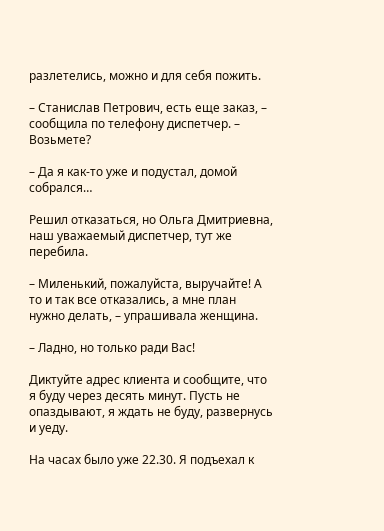разлетелись, можно и для себя пожить.

– Станислав Петрович, есть еще заказ, – сообщила по телефону диспетчер. – Возьмете?

– Да я как-то уже и подустал, домой собрался…

Решил отказаться, но Ольга Дмитриевна, наш уважаемый диспетчер, тут же перебила.

– Миленький, пожалуйста, выручайте! А то и так все отказались, а мне план нужно делать, – упрашивала женщина.

– Ладно, но только ради Вас!

Диктуйте адрес клиента и сообщите, что я буду через десять минут. Пусть не опаздывают, я ждать не буду, развернусь и уеду.

На часах было уже 22.30. Я подъехал к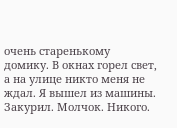очень старенькому домику. В окнах горел свет, а на улице никто меня не ждал. Я вышел из машины. Закурил. Молчок. Никого.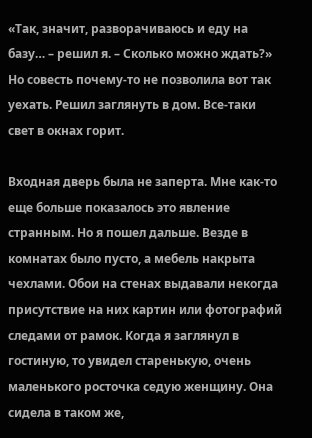«Так, значит, разворачиваюсь и еду на базу… – решил я. – Сколько можно ждать?» Но совесть почему-то не позволила вот так уехать. Решил заглянуть в дом. Все-таки свет в окнах горит.

Входная дверь была не заперта. Мне как-то еще больше показалось это явление странным. Но я пошел дальше. Везде в комнатах было пусто, а мебель накрыта чехлами. Обои на стенах выдавали некогда присутствие на них картин или фотографий следами от рамок. Когда я заглянул в гостиную, то увидел старенькую, очень маленького росточка седую женщину. Она сидела в таком же,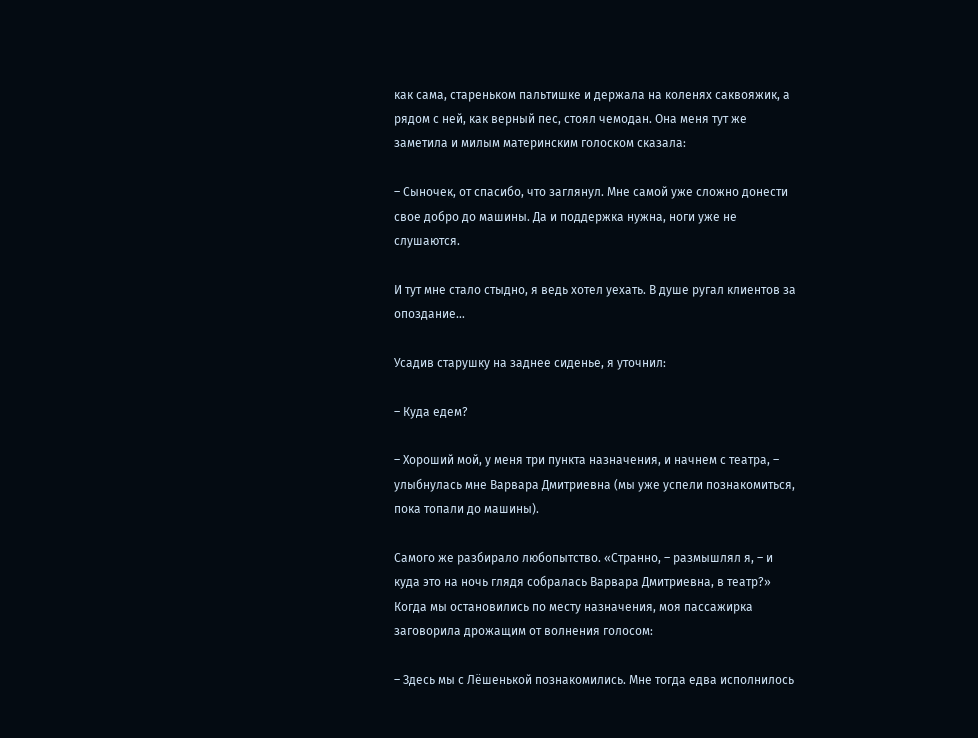как сама, стареньком пальтишке и держала на коленях саквояжик, а рядом с ней, как верный пес, стоял чемодан. Она меня тут же заметила и милым материнским голоском сказала:

– Сыночек, от спасибо, что заглянул. Мне самой уже сложно донести свое добро до машины. Да и поддержка нужна, ноги уже не слушаются.

И тут мне стало стыдно, я ведь хотел уехать. В душе ругал клиентов за опоздание…

Усадив старушку на заднее сиденье, я уточнил:

– Куда едем?

– Хороший мой, у меня три пункта назначения, и начнем с театра, – улыбнулась мне Варвара Дмитриевна (мы уже успели познакомиться, пока топали до машины).

Самого же разбирало любопытство. «Странно, – размышлял я, – и куда это на ночь глядя собралась Варвара Дмитриевна, в театр?» Когда мы остановились по месту назначения, моя пассажирка заговорила дрожащим от волнения голосом:

– Здесь мы с Лёшенькой познакомились. Мне тогда едва исполнилось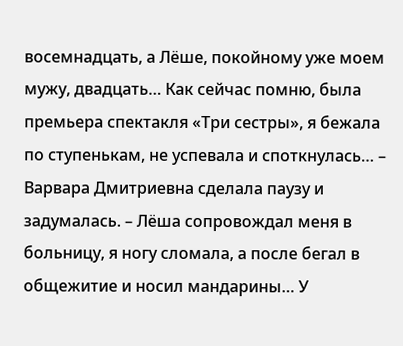восемнадцать, а Лёше, покойному уже моем мужу, двадцать… Как сейчас помню, была премьера спектакля «Три сестры», я бежала по ступенькам, не успевала и споткнулась… – Варвара Дмитриевна сделала паузу и задумалась. – Лёша сопровождал меня в больницу, я ногу сломала, а после бегал в общежитие и носил мандарины… У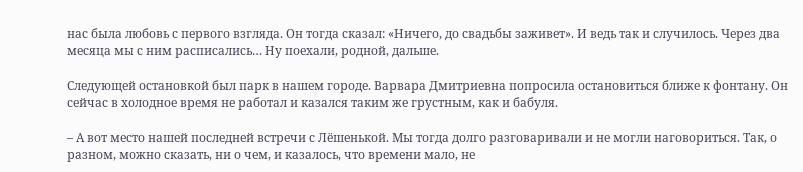нас была любовь с первого взгляда. Он тогда сказал: «Ничего, до свадьбы заживет». И ведь так и случилось. Через два месяца мы с ним расписались… Ну поехали, родной, дальше.

Следующей остановкой был парк в нашем городе. Варвара Дмитриевна попросила остановиться ближе к фонтану. Он сейчас в холодное время не работал и казался таким же грустным, как и бабуля.

– А вот место нашей последней встречи с Лёшенькой. Мы тогда долго разговаривали и не могли наговориться. Так, о разном, можно сказать, ни о чем, и казалось, что времени мало, не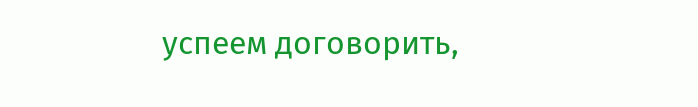успеем договорить,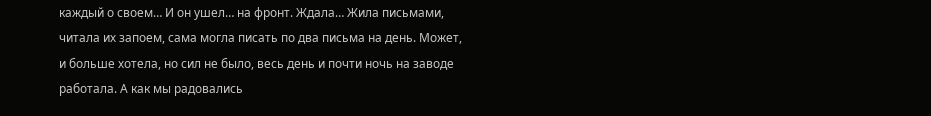каждый о своем… И он ушел… на фронт. Ждала… Жила письмами, читала их запоем, сама могла писать по два письма на день. Может, и больше хотела, но сил не было, весь день и почти ночь на заводе работала. А как мы радовались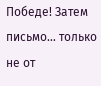Победе! Затем письмо… только не от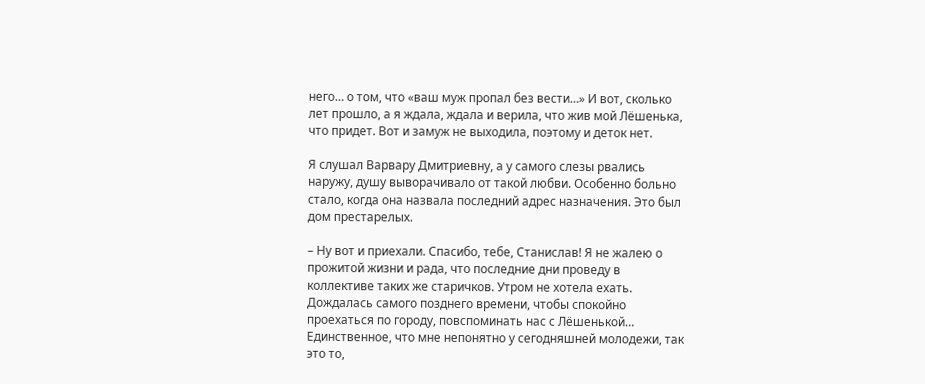него… о том, что «ваш муж пропал без вести…» И вот, сколько лет прошло, а я ждала, ждала и верила, что жив мой Лёшенька, что придет. Вот и замуж не выходила, поэтому и деток нет.

Я слушал Варвару Дмитриевну, а у самого слезы рвались наружу, душу выворачивало от такой любви. Особенно больно стало, когда она назвала последний адрес назначения. Это был дом престарелых.

– Ну вот и приехали. Спасибо, тебе, Станислав! Я не жалею о прожитой жизни и рада, что последние дни проведу в коллективе таких же старичков. Утром не хотела ехать. Дождалась самого позднего времени, чтобы спокойно проехаться по городу, повспоминать нас с Лёшенькой… Единственное, что мне непонятно у сегодняшней молодежи, так это то,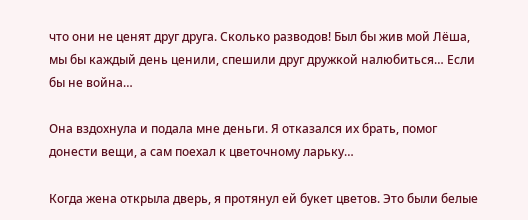что они не ценят друг друга. Сколько разводов! Был бы жив мой Лёша, мы бы каждый день ценили, спешили друг дружкой налюбиться… Если бы не война…

Она вздохнула и подала мне деньги. Я отказался их брать, помог донести вещи, а сам поехал к цветочному ларьку…

Когда жена открыла дверь, я протянул ей букет цветов. Это были белые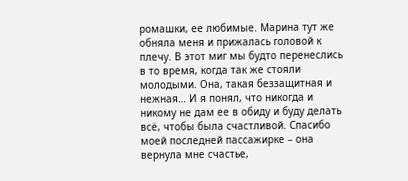ромашки, ее любимые. Марина тут же обняла меня и прижалась головой к плечу. В этот миг мы будто перенеслись в то время, когда так же стояли молодыми. Она, такая беззащитная и нежная… И я понял, что никогда и никому не дам ее в обиду и буду делать всё, чтобы была счастливой. Спасибо моей последней пассажирке – она вернула мне счастье,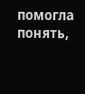помогла понять,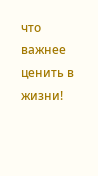что важнее ценить в жизни!